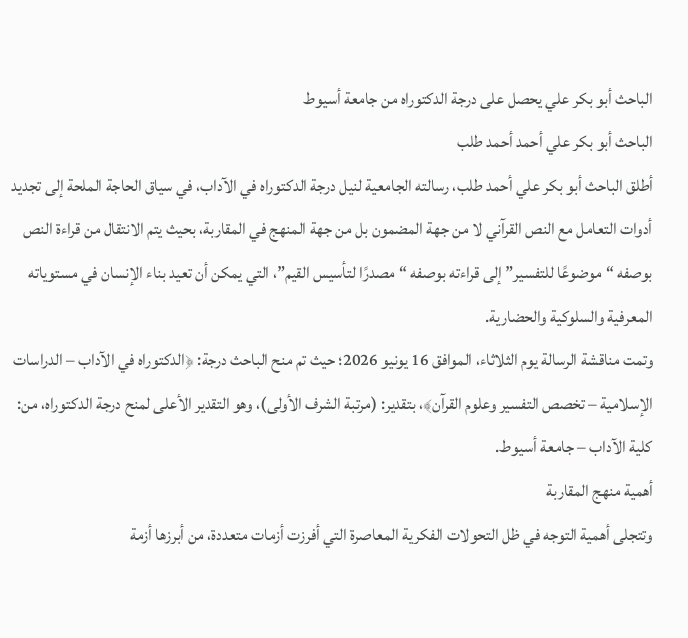الباحث أبو بكر علي يحصل على درجة الدكتوراه من جامعة أسيوط
الباحث أبو بكر علي أحمد أحمد طلب
أطلق الباحث أبو بكر علي أحمد طلب، رسالته الجامعية لنيل درجة الدكتوراه في الآداب، في سياق الحاجة الملحة إلى تجديد أدوات التعامل مع النص القرآني لا من جهة المضمون بل من جهة المنهج في المقاربة، بحيث يتم الانتقال من قراءة النص بوصفه “موضوعًا للتفسير” إلى قراءته بوصفه “مصدرًا لتأسيس القيم”، التي يمكن أن تعيد بناء الإنسان في مستوياته المعرفية والسلوكية والحضارية.
وتمت مناقشة الرسالة يوم الثلاثاء، الموافق 16 يونيو 2026؛ حيث تم منح الباحث درجة: ﴿الدكتوراه في الآداب – الدراسات الإسلامية – تخصص التفسير وعلوم القرآن﴾، بتقدير: (مرتبة الشرف الأولى)، وهو التقدير الأعلى لمنح درجة الدكتوراه، من: كلية الآداب – جامعة أسيوط.
أهمية منهج المقاربة
وتتجلى أهمية التوجه في ظل التحولات الفكرية المعاصرة التي أفرزت أزمات متعددة، من أبرزها أزمة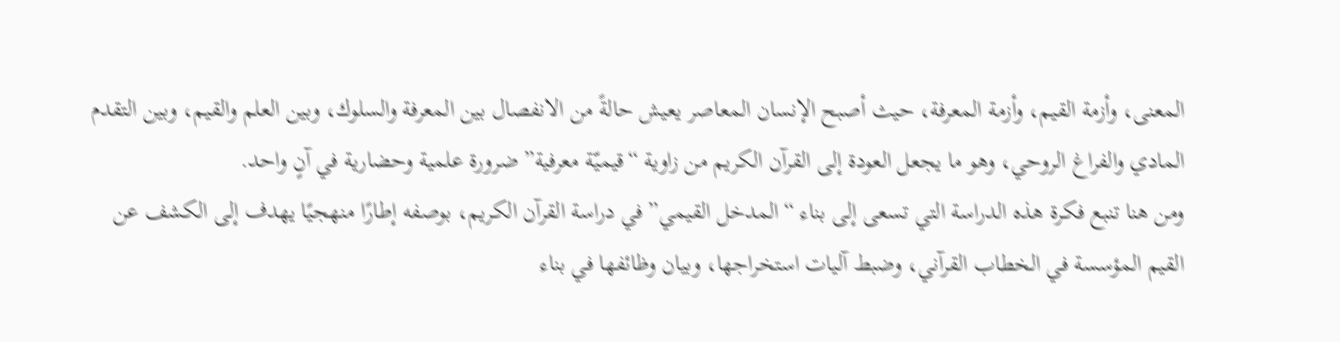المعنى، وأزمة القيم، وأزمة المعرفة، حيث أصبح الإنسان المعاصر يعيش حالةً من الانفصال بين المعرفة والسلوك، وبين العلم والقيم، وبين التقدم المادي والفراغ الروحي، وهو ما يجعل العودة إلى القرآن الكريم من زاوية “قيميّة معرفية” ضرورة علمية وحضارية في آنٍ واحد.
ومن هنا تنبع فكرة هذه الدراسة التي تسعى إلى بناء “المدخل القيمي” في دراسة القرآن الكريم، بوصفه إطارًا منهجيًا يهدف إلى الكشف عن القيم المؤسسة في الخطاب القرآني، وضبط آليات استخراجها، وبيان وظائفها في بناء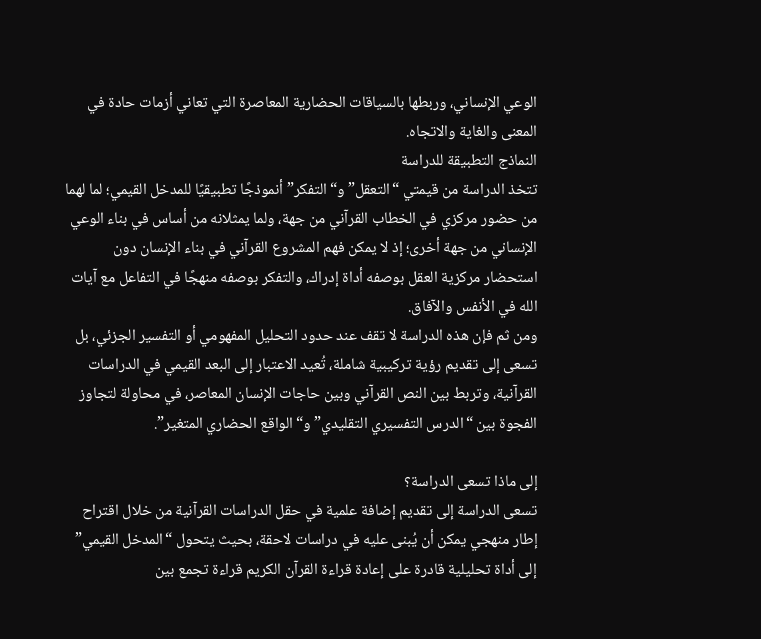الوعي الإنساني، وربطها بالسياقات الحضارية المعاصرة التي تعاني أزمات حادة في المعنى والغاية والاتجاه.
النماذج التطبيقة للدراسة
تتخذ الدراسة من قيمتي “التعقل” و“التفكر” أنموذجًا تطبيقيًا للمدخل القيمي؛ لما لهما من حضور مركزي في الخطاب القرآني من جهة، ولما يمثلانه من أساس في بناء الوعي الإنساني من جهة أخرى؛ إذ لا يمكن فهم المشروع القرآني في بناء الإنسان دون استحضار مركزية العقل بوصفه أداة إدراك، والتفكر بوصفه منهجًا في التفاعل مع آيات الله في الأنفس والآفاق.
ومن ثم فإن هذه الدراسة لا تقف عند حدود التحليل المفهومي أو التفسير الجزئي، بل تسعى إلى تقديم رؤية تركيبية شاملة، تُعيد الاعتبار إلى البعد القيمي في الدراسات القرآنية، وتربط بين النص القرآني وبين حاجات الإنسان المعاصر، في محاولة لتجاوز الفجوة بين “الدرس التفسيري التقليدي” و“الواقع الحضاري المتغير”.

إلى ماذا تسعى الدراسة؟
تسعى الدراسة إلى تقديم إضافة علمية في حقل الدراسات القرآنية من خلال اقتراح إطار منهجي يمكن أن يُبنى عليه في دراسات لاحقة، بحيث يتحول “المدخل القيمي” إلى أداة تحليلية قادرة على إعادة قراءة القرآن الكريم قراءة تجمع بين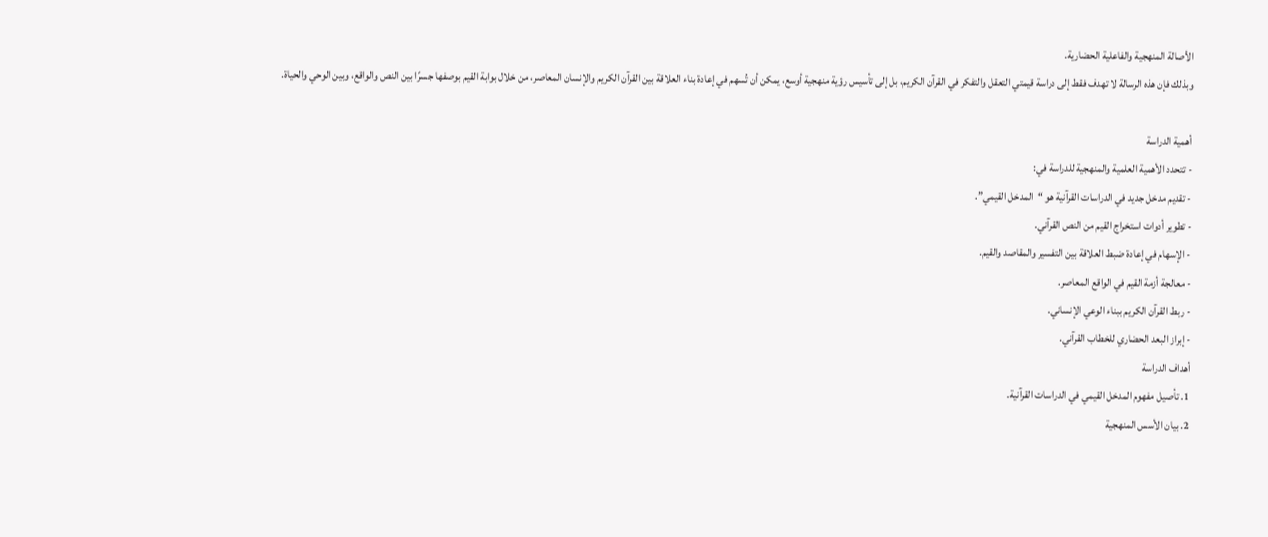الأصالة المنهجية والفاعلية الحضارية.
وبذلك فإن هذه الرسالة لا تهدف فقط إلى دراسة قيمتي التعقل والتفكر في القرآن الكريم، بل إلى تأسيس رؤية منهجية أوسع، يمكن أن تُسهم في إعادة بناء العلاقة بين القرآن الكريم والإنسان المعاصر، من خلال بوابة القيم بوصفها جسرًا بين النص والواقع، وبين الوحي والحياة.

أهمية الدراسة
- تتحدد الأهمية العلمية والمنهجية للدراسة في:
- تقديم مدخل جديد في الدراسات القرآنية هو “المدخل القيمي”.
- تطوير أدوات استخراج القيم من النص القرآني.
- الإسهام في إعادة ضبط العلاقة بين التفسير والمقاصد والقيم.
- معالجة أزمة القيم في الواقع المعاصر.
- ربط القرآن الكريم ببناء الوعي الإنساني.
- إبراز البعد الحضاري للخطاب القرآني.
أهداف الدراسة
1. تأصيل مفهوم المدخل القيمي في الدراسات القرآنية.
2. بيان الأسس المنهجية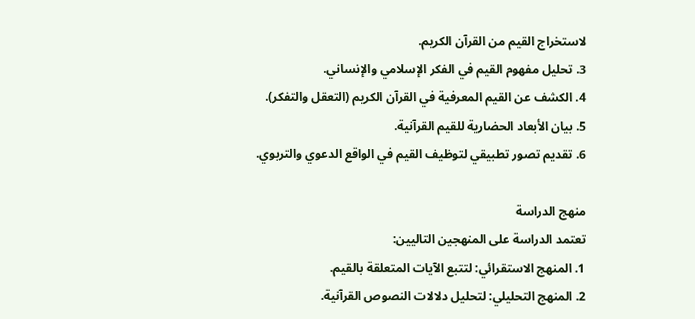لاستخراج القيم من القرآن الكريم.
3. تحليل مفهوم القيم في الفكر الإسلامي والإنساني.
4. الكشف عن القيم المعرفية في القرآن الكريم (التعقل والتفكر).
5. بيان الأبعاد الحضارية للقيم القرآنية.
6. تقديم تصور تطبيقي لتوظيف القيم في الواقع الدعوي والتربوي.

منهج الدراسة
تعتمد الدراسة على المنهجين التاليين:
1. المنهج الاستقرائي: لتتبع الآيات المتعلقة بالقيم.
2. المنهج التحليلي: لتحليل دلالات النصوص القرآنية.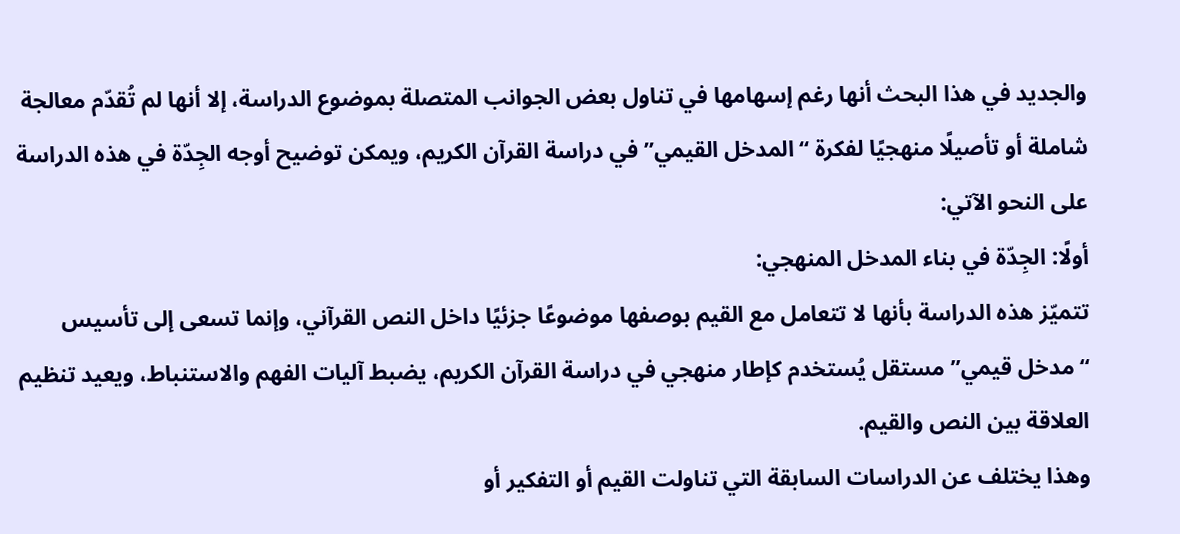والجديد في هذا البحث أنها رغم إسهامها في تناول بعض الجوانب المتصلة بموضوع الدراسة، إلا أنها لم تُقدّم معالجة شاملة أو تأصيلًا منهجيًا لفكرة “المدخل القيمي” في دراسة القرآن الكريم، ويمكن توضيح أوجه الجِدّة في هذه الدراسة على النحو الآتي:
أولًا: الجِدّة في بناء المدخل المنهجي:
تتميّز هذه الدراسة بأنها لا تتعامل مع القيم بوصفها موضوعًا جزئيًا داخل النص القرآني، وإنما تسعى إلى تأسيس “مدخل قيمي” مستقل يُستخدم كإطار منهجي في دراسة القرآن الكريم، يضبط آليات الفهم والاستنباط، ويعيد تنظيم العلاقة بين النص والقيم.
وهذا يختلف عن الدراسات السابقة التي تناولت القيم أو التفكير أو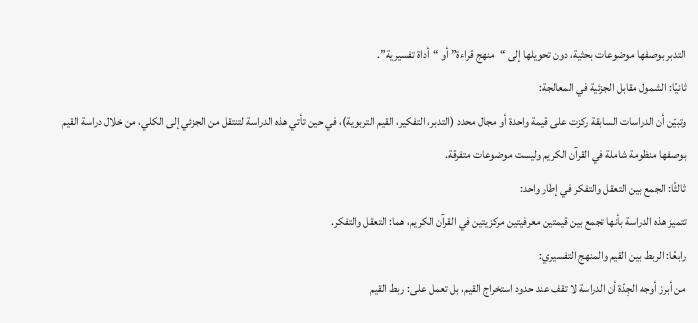التدبر بوصفها موضوعات بحثية، دون تحويلها إلى “منهج قراءة” أو “أداة تفسيرية”.
ثانيًا: الشمول مقابل الجزئية في المعالجة:
وتبيّن أن الدراسات السابقة ركزت على قيمة واحدة أو مجال محدد (التدبر، التفكير، القيم التربوية)، في حين تأتي هذه الدراسة لتنتقل من الجزئي إلى الكلي، من خلال دراسة القيم بوصفها منظومة شاملة في القرآن الكريم وليست موضوعات متفرقة.
ثالثًا: الجمع بين التعقل والتفكر في إطار واحد:
تتميز هذه الدراسة بأنها تجمع بين قيمتين معرفيتين مركزيتين في القرآن الكريم، هما: التعقل والتفكر.
رابعًا: الربط بين القيم والمنهج التفسيري:
من أبرز أوجه الجِدّة أن الدراسة لا تقف عند حدود استخراج القيم، بل تعمل على: ربط القيم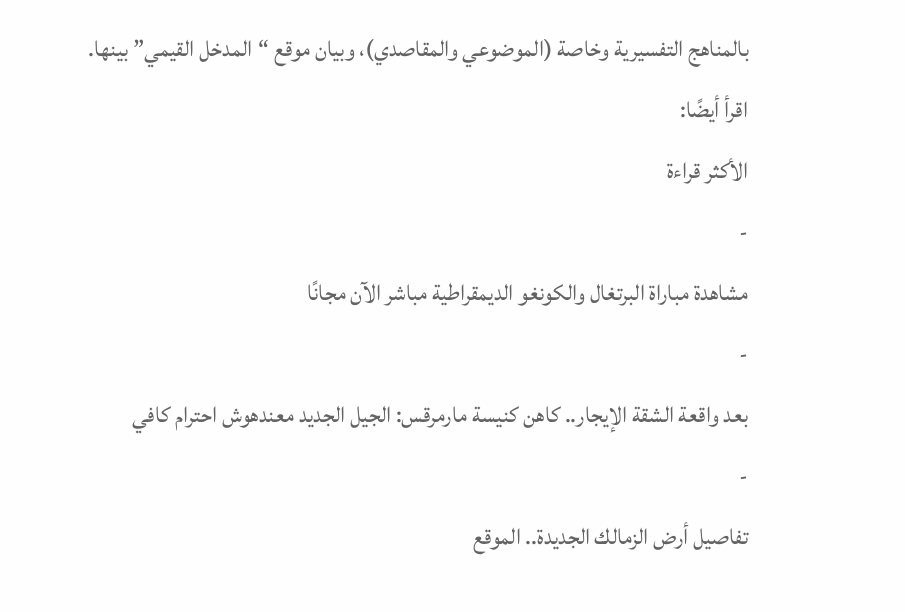بالمناهج التفسيرية وخاصة (الموضوعي والمقاصدي)، وبيان موقع “المدخل القيمي” بينها.
اقرأ أيضًا:
الأكثر قراءة
-
مشاهدة مباراة البرتغال والكونغو الديمقراطية مباشر الآن مجانًا
-
بعد واقعة الشقة الإيجار.. كاهن كنيسة مارمرقس: الجيل الجديد معندهوش احترام كافي
-
تفاصيل أرض الزمالك الجديدة.. الموقع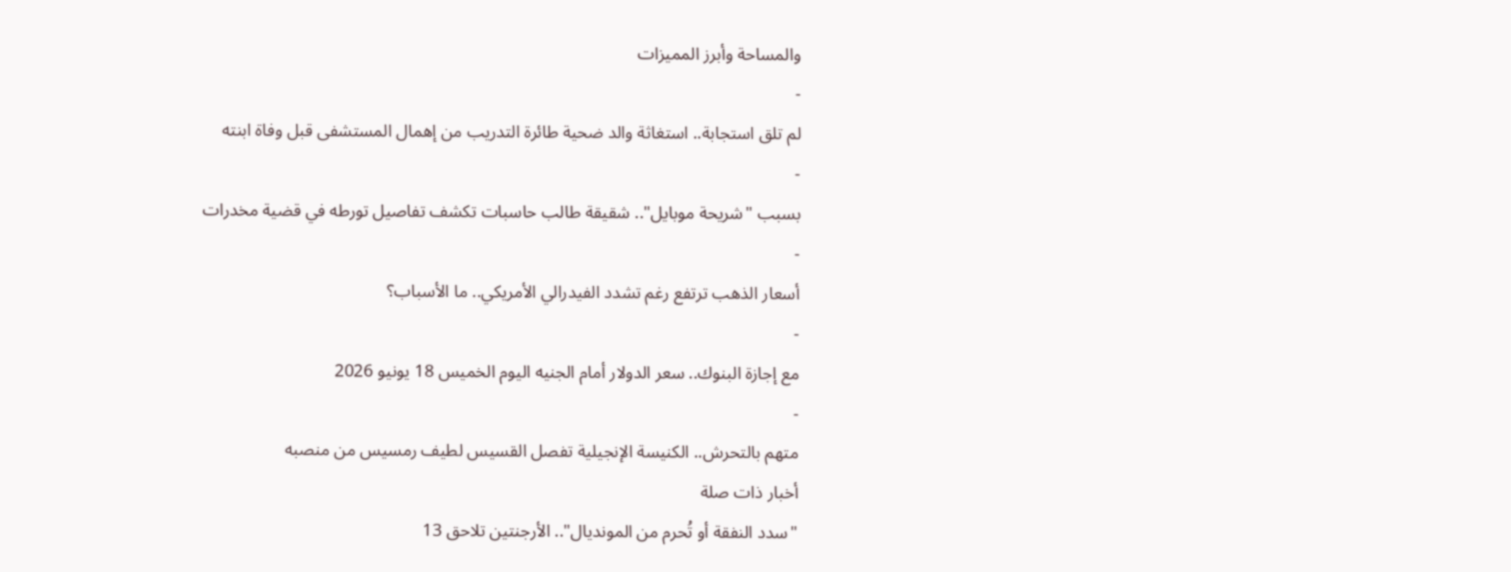والمساحة وأبرز المميزات
-
لم تلق استجابة.. استغاثة والد ضحية طائرة التدريب من إهمال المستشفى قبل وفاة ابنته
-
بسبب "شريحة موبايل".. شقيقة طالب حاسبات تكشف تفاصيل تورطه في قضية مخدرات
-
أسعار الذهب ترتفع رغم تشدد الفيدرالي الأمريكي.. ما الأسباب؟
-
مع إجازة البنوك.. سعر الدولار أمام الجنيه اليوم الخميس 18 يونيو 2026
-
متهم بالتحرش.. الكنيسة الإنجيلية تفصل القسيس لطيف رمسيس من منصبه
أخبار ذات صلة
"سدد النفقة أو تُحرم من المونديال".. الأرجنتين تلاحق 13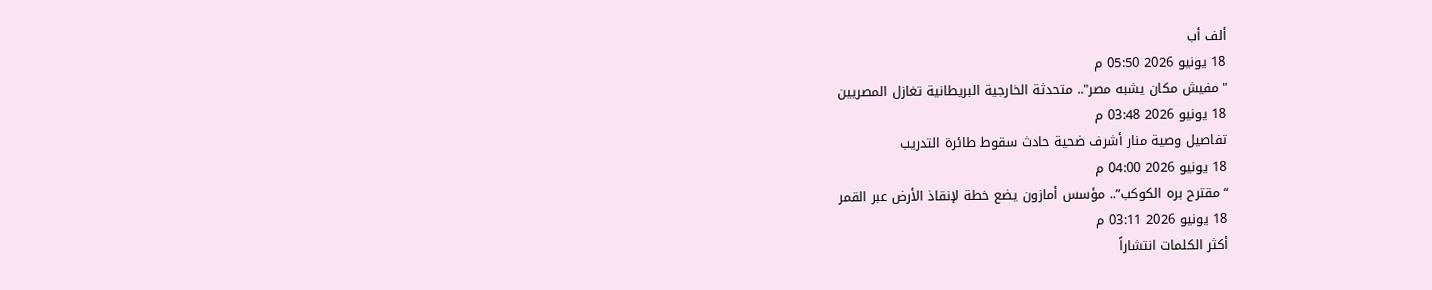ألف أب
18 يونيو 2026 05:50 م
"مفيش مكان يشبه مصر".. متحدثة الخارجية البريطانية تغازل المصريين
18 يونيو 2026 03:48 م
تفاصيل وصية منار أشرف ضحية حادث سقوط طائرة التدريب
18 يونيو 2026 04:00 م
“مقترح بره الكوكب”.. مؤسس أمازون يضع خطة لإنقاذ الأرض عبر القمر
18 يونيو 2026 03:11 م
أكثر الكلمات انتشاراً